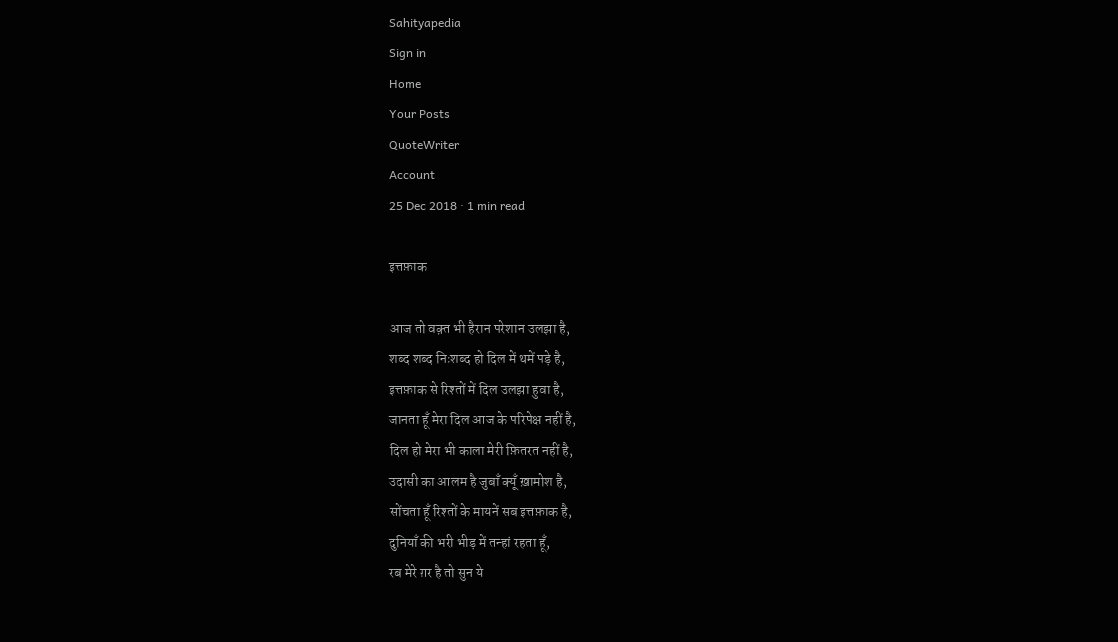Sahityapedia
Sign in
Home
Your Posts
QuoteWriter
Account
25 Dec 2018 · 1 min read

इत्तफ़ाक

आज तो वक़्त भी हैरान परेशान उलझा है,
शब्द शब्द निःशब्द हो दिल में थमें पड़े है,
इत्तफ़ाक से रिश्तों में दिल उलझा हुवा है,
जानता हूँ मेरा दिल आज के परिपेक्ष नहीं है,
दिल हो मेरा भी काला मेरी फ़ितरत नहीं है,
उदासी का आलम है जुबाँ क्यूँ ख़ामोश है,
सोंचता हूँ रिश्तों के मायनें सब इत्तफ़ाक है,
दुनियाँ की भरी भीड़ में तन्हां रहता हूँ,
रब मेरे ग़र है तो सुन ये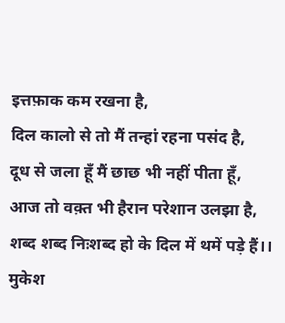इत्तफ़ाक कम रखना है,
दिल कालो से तो मैं तन्हां रहना पसंद है,
दूध से जला हूँ मैं छाछ भी नहीं पीता हूँ,
आज तो वक़्त भी हैरान परेशान उलझा है,
शब्द शब्द निःशब्द हो के दिल में थमें पड़े हैं।।
मुकेश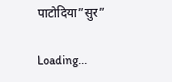पाटोदिया”सुर”

Loading...